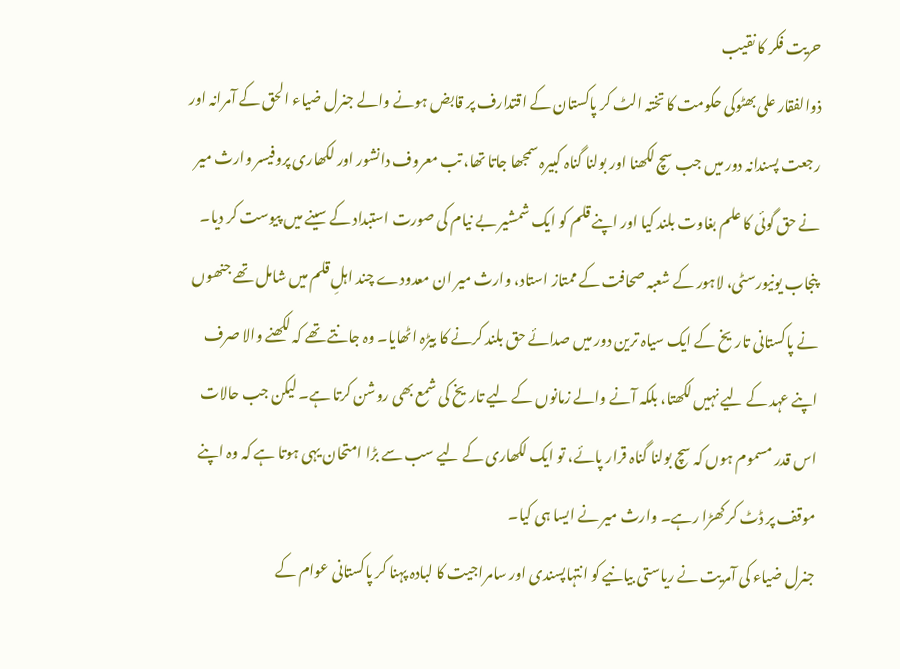حریت فکر کا نقیب
ذوالفقار علی بھٹوکی حکومت کا تختہ الٹ کر پاکستان کے اقتدارف پر قابض ہونے والے جنرل ضیاء الحق کے آمرانہ اور رجعت پسندانہ دور میں جب سچ لکھنا اور بولنا گناہ کبیرہ سمجھا جاتا تھا، تب معروف دانشور اور لکھاری پروفیسر وارث میر نے حق گوئی کا علم بغاوت بلند کیا اور اپنے قلم کو ایک شمشیر بے نیام کی صورت استبداد کے سینے میں پیوست کر دیا۔
پنجاب یونیورسٹی، لاہور کے شعبہ صحافت کے ممتاز استاد، وارث میر ان معدودے چند اہلِ قلم میں شامل تھے جنھوں نے پاکستانی تاریخ کے ایک سیاہ ترین دور میں صدائے حق بلند کرنے کا بیڑہ اٹھایا۔ وہ جانتے تھے کہ لکھنے والا صرف اپنے عہد کے لیے نہیں لکھتا، بلکہ آنے والے زمانوں کے لیے تاریخ کی شمع بھی روشن کرتا ہے۔ لیکن جب حالات اس قدر مسموم ہوں کہ سچ بولنا گناہ قرار پائے، تو ایک لکھاری کے لیے سب سے بڑا امتحان یہی ہوتا ہے کہ وہ اپنے موقف پر ڈٹ کر کھڑا رہے۔ وارث میر نے ایسا ہی کیا۔
جنرل ضیاء کی آمریت نے ریاستی بیانیے کو انتہاپسندی اور سامراجیت کا لبادہ پہنا کر پاکستانی عوام کے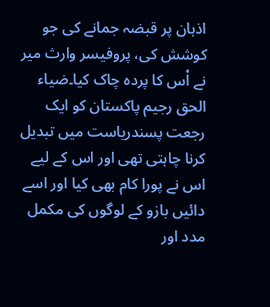اذہان پر قبضہ جمانے کی جو کوشش کی، پروفیسر وارث میر نے اْس کا پردہ چاک کیا۔ضیاء الحق رجیم پاکستان کو ایک رجعت پسندریاست میں تبدیل کرنا چاہتی تھی اور اس کے لیے اس نے پورا کام بھی کیا اور اسے دائیں بازو کے لوگوں کی مکمل مدد اور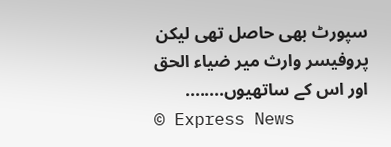سپورٹ بھی حاصل تھی لیکن پروفیسر وارث میر ضیاء الحق اور اس کے ساتھیوں........
© Express News